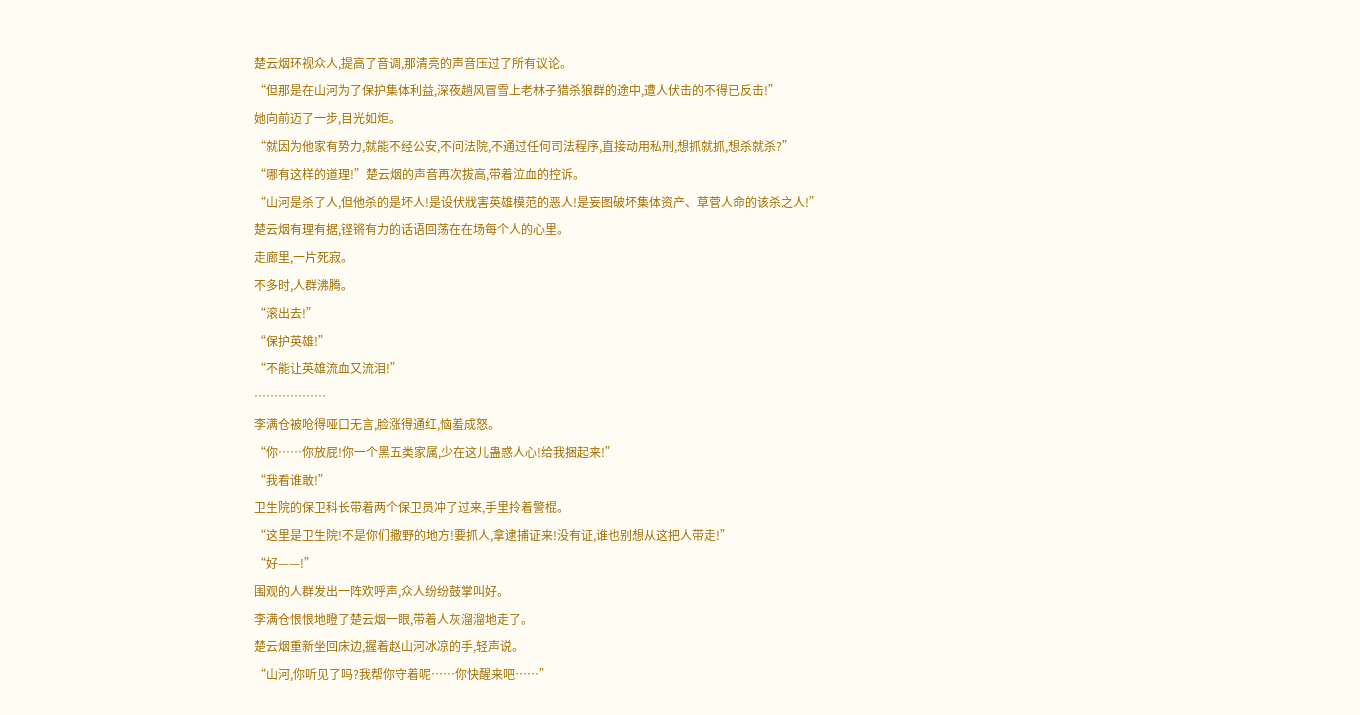楚云烟环视众人,提高了音调,那清亮的声音压过了所有议论。
“但那是在山河为了保护集体利益,深夜趟风冒雪上老林子猎杀狼群的途中,遭人伏击的不得已反击!”
她向前迈了一步,目光如炬。
“就因为他家有势力,就能不经公安,不问法院,不通过任何司法程序,直接动用私刑,想抓就抓,想杀就杀?”
“哪有这样的道理!”楚云烟的声音再次拔高,带着泣血的控诉。
“山河是杀了人,但他杀的是坏人!是设伏戕害英雄模范的恶人!是妄图破坏集体资产、草菅人命的该杀之人!”
楚云烟有理有据,铿锵有力的话语回荡在在场每个人的心里。
走廊里,一片死寂。
不多时,人群沸腾。
“滚出去!”
“保护英雄!”
“不能让英雄流血又流泪!”
………………
李满仓被呛得哑口无言,脸涨得通红,恼羞成怒。
“你……你放屁!你一个黑五类家属,少在这儿蛊惑人心!给我捆起来!”
“我看谁敢!”
卫生院的保卫科长带着两个保卫员冲了过来,手里拎着警棍。
“这里是卫生院!不是你们撒野的地方!要抓人,拿逮捕证来!没有证,谁也别想从这把人带走!”
“好——!”
围观的人群发出一阵欢呼声,众人纷纷鼓掌叫好。
李满仓恨恨地瞪了楚云烟一眼,带着人灰溜溜地走了。
楚云烟重新坐回床边,握着赵山河冰凉的手,轻声说。
“山河,你听见了吗?我帮你守着呢……你快醒来吧……”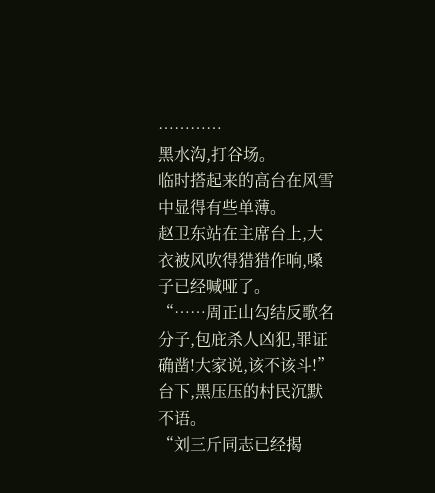…………
黑水沟,打谷场。
临时搭起来的高台在风雪中显得有些单薄。
赵卫东站在主席台上,大衣被风吹得猎猎作响,嗓子已经喊哑了。
“……周正山勾结反歌名分子,包庇杀人凶犯,罪证确凿!大家说,该不该斗!”
台下,黑压压的村民沉默不语。
“刘三斤同志已经揭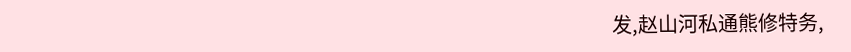发,赵山河私通熊修特务,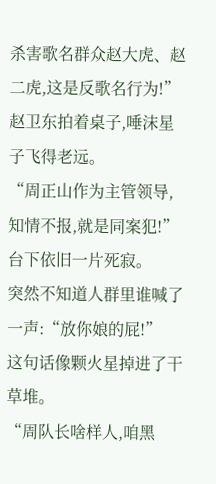杀害歌名群众赵大虎、赵二虎,这是反歌名行为!”
赵卫东拍着桌子,唾沫星子飞得老远。
“周正山作为主管领导,知情不报,就是同案犯!”
台下依旧一片死寂。
突然不知道人群里谁喊了一声:“放你娘的屁!”
这句话像颗火星掉进了干草堆。
“周队长啥样人,咱黑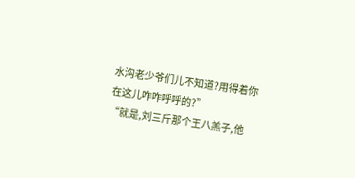水沟老少爷们儿不知道?用得着你在这儿咋咋呼呼的?”
“就是,刘三斤那个王八羔子,他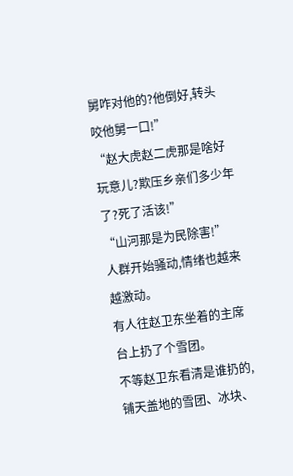舅咋对他的?他倒好,转头咬他舅一口!”
“赵大虎赵二虎那是啥好玩意儿?欺压乡亲们多少年了?死了活该!”
“山河那是为民除害!”
人群开始骚动,情绪也越来越激动。
有人往赵卫东坐着的主席台上扔了个雪团。
不等赵卫东看清是谁扔的,铺天盖地的雪团、冰块、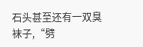石头甚至还有一双臭袜子,“劈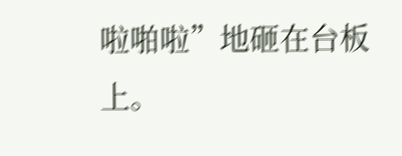啦啪啦”地砸在台板上。